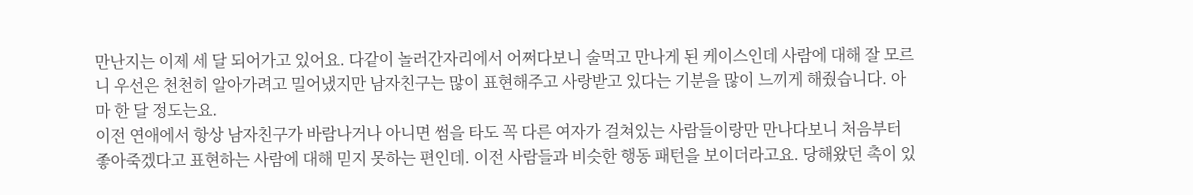만난지는 이제 세 달 되어가고 있어요. 다같이 놀러간자리에서 어쩌다보니 술먹고 만나게 된 케이스인데 사람에 대해 잘 모르니 우선은 천천히 알아가려고 밀어냈지만 남자친구는 많이 표현해주고 사랑받고 있다는 기분을 많이 느끼게 해줬습니다. 아마 한 달 정도는요.
이전 연애에서 항상 남자친구가 바람나거나 아니면 썸을 타도 꼭 다른 여자가 걸쳐있는 사람들이랑만 만나다보니 처음부터 좋아죽겠다고 표현하는 사람에 대해 믿지 못하는 편인데. 이전 사람들과 비슷한 행동 패턴을 보이더라고요. 당해왔던 촉이 있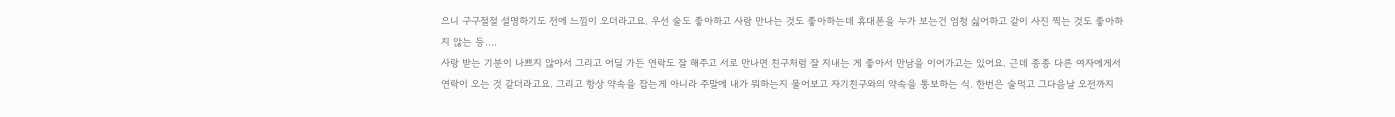으니 구구절절 설명하기도 전에 느낌이 오더라고요. 우선 술도 좋아하고 사람 만나는 것도 좋아하는데 휴대폰을 누가 보는건 엄청 싫어하고 같이 사진 찍는 것도 좋아하지 않는 등....
사랑 받는 기분이 나쁘지 않아서 그리고 어딜 가든 연락도 잘 해주고 서로 만나면 친구처럼 잘 지내는 게 좋아서 만남을 이어가고는 있어요. 근데 종종 다른 여자에게서 연락이 오는 것 같더라고요. 그리고 항상 약속을 잡는게 아니라 주말에 내가 뭐하는지 물어보고 자기친구와의 약속을 통보하는 식. 한번은 술먹고 그다음날 오전까지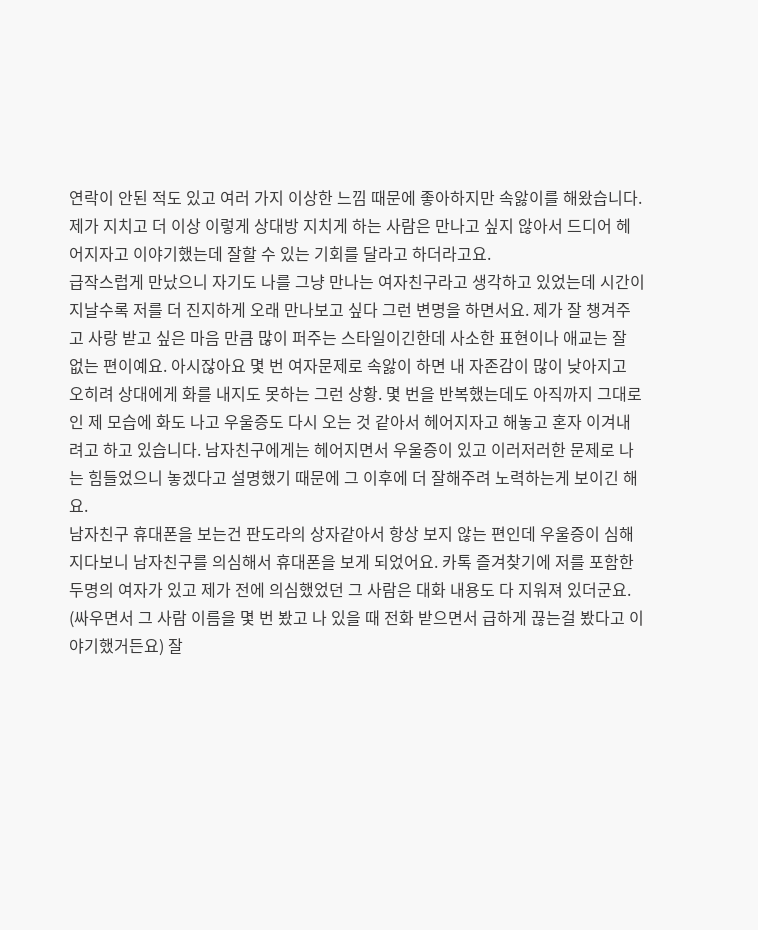연락이 안된 적도 있고 여러 가지 이상한 느낌 때문에 좋아하지만 속앓이를 해왔습니다. 제가 지치고 더 이상 이렇게 상대방 지치게 하는 사람은 만나고 싶지 않아서 드디어 헤어지자고 이야기했는데 잘할 수 있는 기회를 달라고 하더라고요.
급작스럽게 만났으니 자기도 나를 그냥 만나는 여자친구라고 생각하고 있었는데 시간이 지날수록 저를 더 진지하게 오래 만나보고 싶다 그런 변명을 하면서요. 제가 잘 챙겨주고 사랑 받고 싶은 마음 만큼 많이 퍼주는 스타일이긴한데 사소한 표현이나 애교는 잘 없는 편이예요. 아시잖아요 몇 번 여자문제로 속앓이 하면 내 자존감이 많이 낮아지고 오히려 상대에게 화를 내지도 못하는 그런 상황. 몇 번을 반복했는데도 아직까지 그대로인 제 모습에 화도 나고 우울증도 다시 오는 것 같아서 헤어지자고 해놓고 혼자 이겨내려고 하고 있습니다. 남자친구에게는 헤어지면서 우울증이 있고 이러저러한 문제로 나는 힘들었으니 놓겠다고 설명했기 때문에 그 이후에 더 잘해주려 노력하는게 보이긴 해요.
남자친구 휴대폰을 보는건 판도라의 상자같아서 항상 보지 않는 편인데 우울증이 심해지다보니 남자친구를 의심해서 휴대폰을 보게 되었어요. 카톡 즐겨찾기에 저를 포함한 두명의 여자가 있고 제가 전에 의심했었던 그 사람은 대화 내용도 다 지워져 있더군요. (싸우면서 그 사람 이름을 몇 번 봤고 나 있을 때 전화 받으면서 급하게 끊는걸 봤다고 이야기했거든요) 잘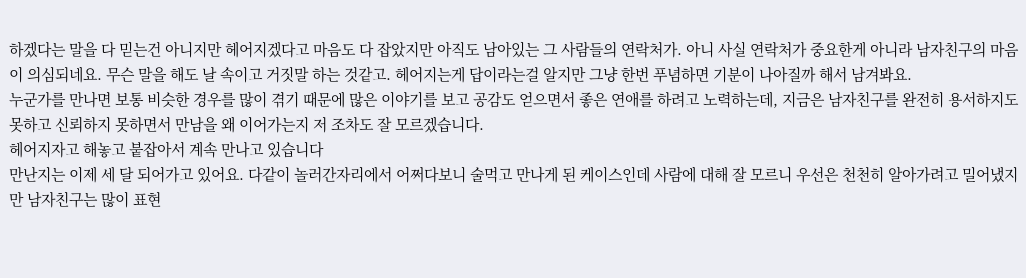하겠다는 말을 다 믿는건 아니지만 헤어지겠다고 마음도 다 잡았지만 아직도 남아있는 그 사람들의 연락처가. 아니 사실 연락처가 중요한게 아니라 남자친구의 마음이 의심되네요. 무슨 말을 해도 날 속이고 거짓말 하는 것같고. 헤어지는게 답이라는걸 알지만 그냥 한번 푸념하면 기분이 나아질까 해서 남겨봐요.
누군가를 만나면 보통 비슷한 경우를 많이 겪기 때문에 많은 이야기를 보고 공감도 얻으면서 좋은 연애를 하려고 노력하는데, 지금은 남자친구를 완전히 용서하지도 못하고 신뢰하지 못하면서 만남을 왜 이어가는지 저 조차도 잘 모르겠습니다.
헤어지자고 해놓고 붙잡아서 계속 만나고 있습니다
만난지는 이제 세 달 되어가고 있어요. 다같이 놀러간자리에서 어쩌다보니 술먹고 만나게 된 케이스인데 사람에 대해 잘 모르니 우선은 천천히 알아가려고 밀어냈지만 남자친구는 많이 표현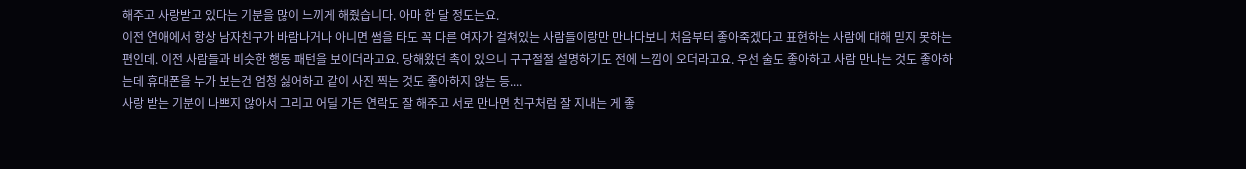해주고 사랑받고 있다는 기분을 많이 느끼게 해줬습니다. 아마 한 달 정도는요.
이전 연애에서 항상 남자친구가 바람나거나 아니면 썸을 타도 꼭 다른 여자가 걸쳐있는 사람들이랑만 만나다보니 처음부터 좋아죽겠다고 표현하는 사람에 대해 믿지 못하는 편인데. 이전 사람들과 비슷한 행동 패턴을 보이더라고요. 당해왔던 촉이 있으니 구구절절 설명하기도 전에 느낌이 오더라고요. 우선 술도 좋아하고 사람 만나는 것도 좋아하는데 휴대폰을 누가 보는건 엄청 싫어하고 같이 사진 찍는 것도 좋아하지 않는 등....
사랑 받는 기분이 나쁘지 않아서 그리고 어딜 가든 연락도 잘 해주고 서로 만나면 친구처럼 잘 지내는 게 좋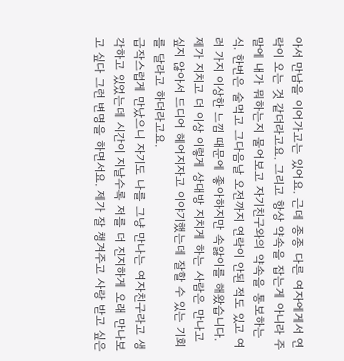아서 만남을 이어가고는 있어요. 근데 종종 다른 여자에게서 연락이 오는 것 같더라고요. 그리고 항상 약속을 잡는게 아니라 주말에 내가 뭐하는지 물어보고 자기친구와의 약속을 통보하는 식. 한번은 술먹고 그다음날 오전까지 연락이 안된 적도 있고 여러 가지 이상한 느낌 때문에 좋아하지만 속앓이를 해왔습니다. 제가 지치고 더 이상 이렇게 상대방 지치게 하는 사람은 만나고 싶지 않아서 드디어 헤어지자고 이야기했는데 잘할 수 있는 기회를 달라고 하더라고요.
급작스럽게 만났으니 자기도 나를 그냥 만나는 여자친구라고 생각하고 있었는데 시간이 지날수록 저를 더 진지하게 오래 만나보고 싶다 그런 변명을 하면서요. 제가 잘 챙겨주고 사랑 받고 싶은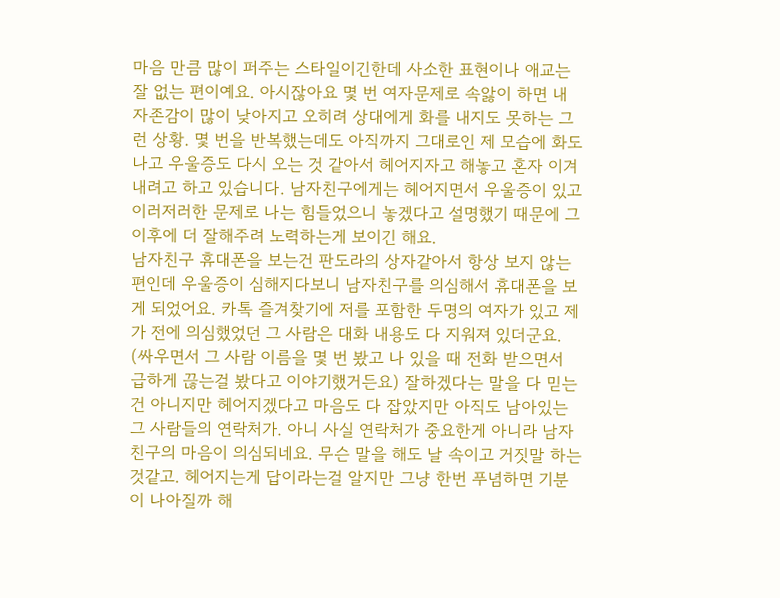마음 만큼 많이 퍼주는 스타일이긴한데 사소한 표현이나 애교는 잘 없는 편이예요. 아시잖아요 몇 번 여자문제로 속앓이 하면 내 자존감이 많이 낮아지고 오히려 상대에게 화를 내지도 못하는 그런 상황. 몇 번을 반복했는데도 아직까지 그대로인 제 모습에 화도 나고 우울증도 다시 오는 것 같아서 헤어지자고 해놓고 혼자 이겨내려고 하고 있습니다. 남자친구에게는 헤어지면서 우울증이 있고 이러저러한 문제로 나는 힘들었으니 놓겠다고 설명했기 때문에 그 이후에 더 잘해주려 노력하는게 보이긴 해요.
남자친구 휴대폰을 보는건 판도라의 상자같아서 항상 보지 않는 편인데 우울증이 심해지다보니 남자친구를 의심해서 휴대폰을 보게 되었어요. 카톡 즐겨찾기에 저를 포함한 두명의 여자가 있고 제가 전에 의심했었던 그 사람은 대화 내용도 다 지워져 있더군요. (싸우면서 그 사람 이름을 몇 번 봤고 나 있을 때 전화 받으면서 급하게 끊는걸 봤다고 이야기했거든요) 잘하겠다는 말을 다 믿는건 아니지만 헤어지겠다고 마음도 다 잡았지만 아직도 남아있는 그 사람들의 연락처가. 아니 사실 연락처가 중요한게 아니라 남자친구의 마음이 의심되네요. 무슨 말을 해도 날 속이고 거짓말 하는 것같고. 헤어지는게 답이라는걸 알지만 그냥 한번 푸념하면 기분이 나아질까 해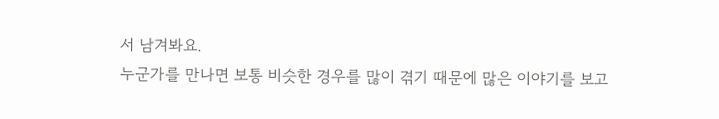서 남겨봐요.
누군가를 만나면 보통 비슷한 경우를 많이 겪기 때문에 많은 이야기를 보고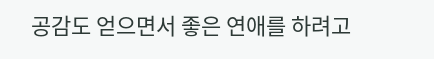공감도 얻으면서 좋은 연애를 하려고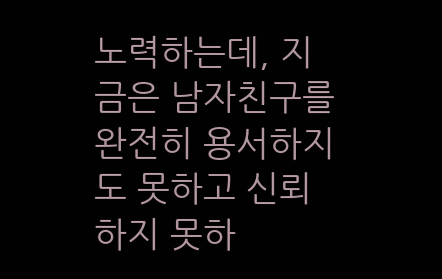노력하는데, 지금은 남자친구를 완전히 용서하지도 못하고 신뢰하지 못하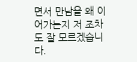면서 만남을 왜 이어가는지 저 조차도 잘 모르겠습니다.